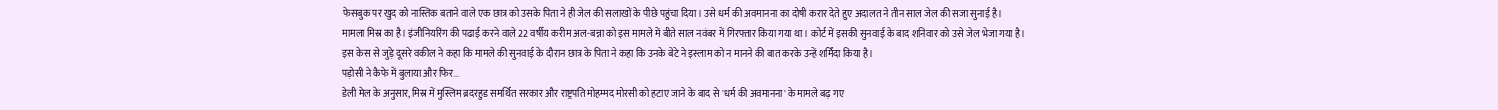फेसबुक पर खुद को नास्तिक बताने वाले एक छात्र को उसके पिता ने ही जेल की सलाखों के पीछे पहुंचा दिया। उसे धर्म की अवमानना का दोषी करार देते हुए अदालत ने तीन साल जेल की सजा सुनाई है।
मामला मिस्र का है। इंजीनियरिंग की पढाई करने वाले 22 वर्षीय करीम अल-बन्ना को इस मामले में बीते साल नवंबर में गिरफ्तार किया गया था। कोर्ट में इसकी सुनवाई के बाद शनिवार को उसे जेल भेजा गया है।
इस केस से जुड़े दूसरे वकील ने कहा कि मामले की सुनवाई के दौरान छात्र के पिता ने कहा कि उनके बेटे ने इस्लाम को न मानने की बात करके उन्हें शर्मिंदा किया है।
पड़ोसी ने कैफे में बुलाया और फिर...
डेली मेल के अनुसार, मिस्र में मुस्लिम ब्रदरहुड समर्थित सरकार और राष्ट्रपति मोहम्मद मोरसी को हटाए जाने के बाद से 'धर्म की अवमानना' के मामले बढ़ गए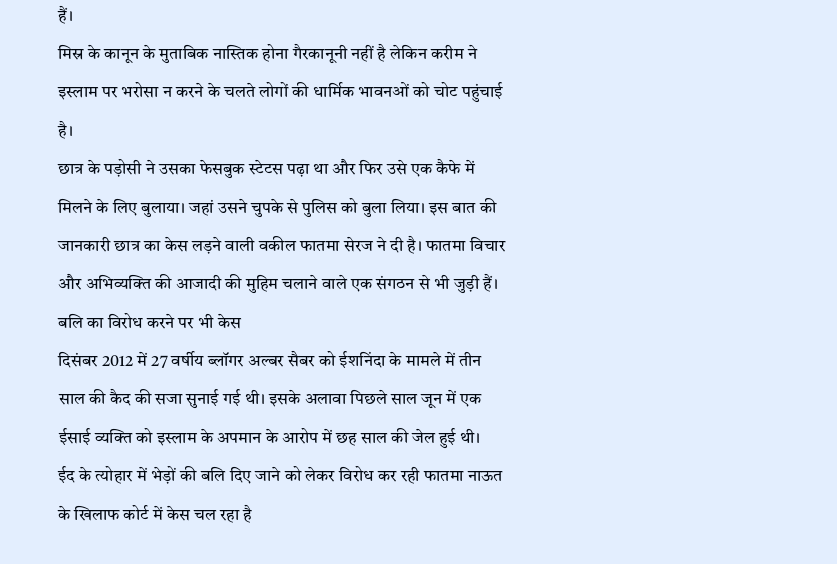हैं।
मिस्र के कानून के मुताबिक नास्तिक होना गैरकानूनी नहीं है लेकिन करीम ने इस्लाम पर भरोसा न करने के चलते लोगों की धार्मिक भावनओं को चोट पहुंचाई है।
छात्र के पड़ोसी ने उसका फेसबुक स्टेटस पढ़ा था और फिर उसे एक कैफे में मिलने के लिए बुलाया। जहां उसने चुपके से पुलिस को बुला लिया। इस बात की जानकारी छात्र का केस लड़ने वाली वकील फातमा सेरज ने दी है। फातमा विचार और अभिव्यक्ति की आजादी की मुहिम चलाने वाले एक संगठन से भी जुड़ी हैं।
बलि का विरोध करने पर भी केस
दिसंबर 2012 में 27 वर्षीय ब्लॉगर अल्बर सैबर को ईशनिंदा के मामले में तीन साल की कैद की सजा सुनाई गई थी। इसके अलावा पिछले साल जून में एक ईसाई व्यक्ति को इस्लाम के अपमान के आरोप में छह साल की जेल हुई थी।
ईद के त्योहार में भेड़ों की बलि दिए जाने को लेकर विरोध कर रही फातमा नाऊत के खिलाफ कोर्ट में केस चल रहा है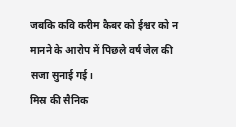जबकि कवि करीम कैबर को ईश्वर को न मानने के आरोप में पिछले वर्ष जेल की सजा सुनाई गई।
मिस्र की सैनिक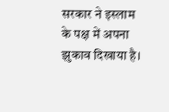सरकार ने इस्लाम के पक्ष में अपना झुकाव दिखाया है।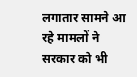लगातार सामने आ रहे मामलों ने सरकार को भी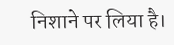निशाने पर लिया है।